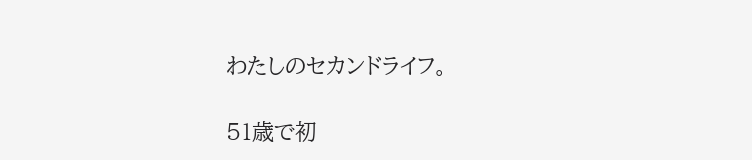わたしのセカンドライフ。

51歳で初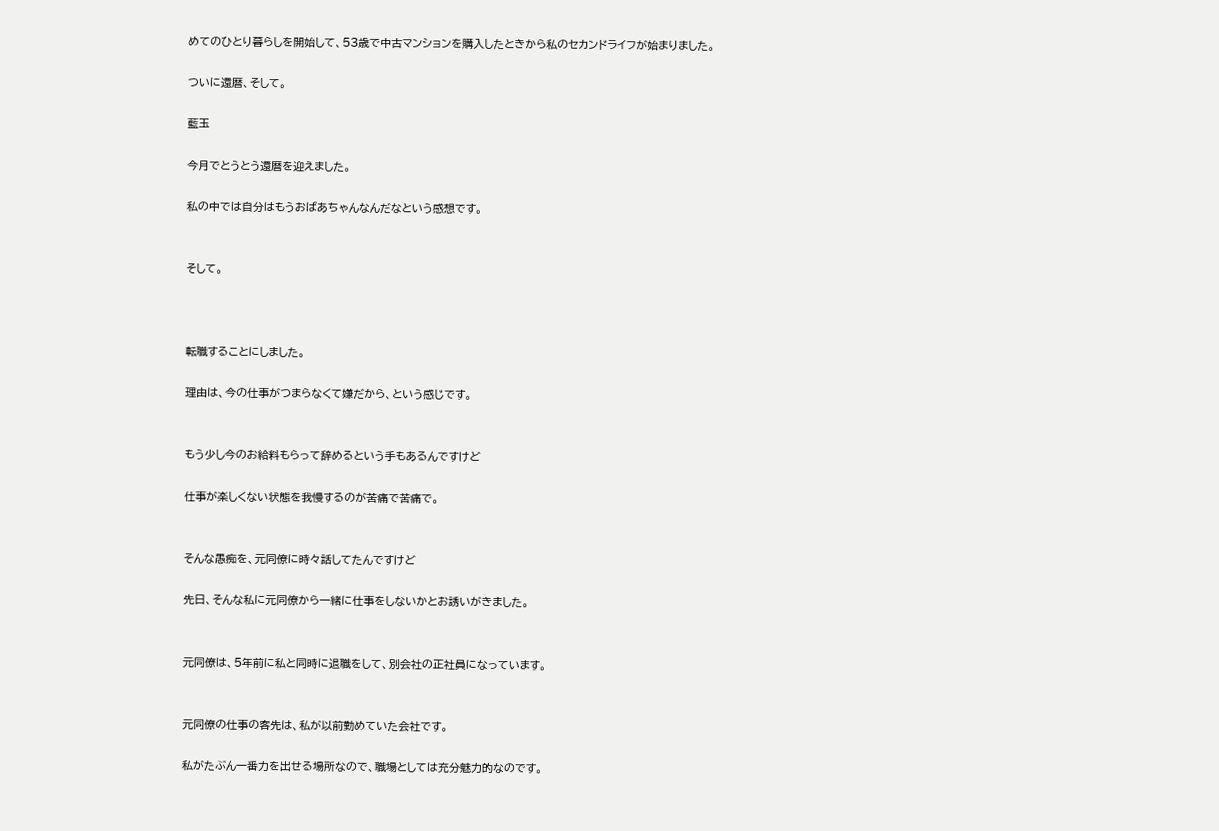めてのひとり暮らしを開始して、53歳で中古マンションを購入したときから私のセカンドライフが始まりました。

ついに還暦、そして。

藍玉

今月でとうとう還暦を迎えました。

私の中では自分はもうおばあちゃんなんだなという感想です。


そして。



転職することにしました。

理由は、今の仕事がつまらなくて嫌だから、という感じです。


もう少し今のお給料もらって辞めるという手もあるんですけど

仕事が楽しくない状態を我慢するのが苦痛で苦痛で。


そんな愚痴を、元同僚に時々話してたんですけど

先日、そんな私に元同僚から一緒に仕事をしないかとお誘いがきました。


元同僚は、5年前に私と同時に退職をして、別会社の正社員になっています。


元同僚の仕事の客先は、私が以前勤めていた会社です。

私がたぶん一番力を出せる場所なので、職場としては充分魅力的なのです。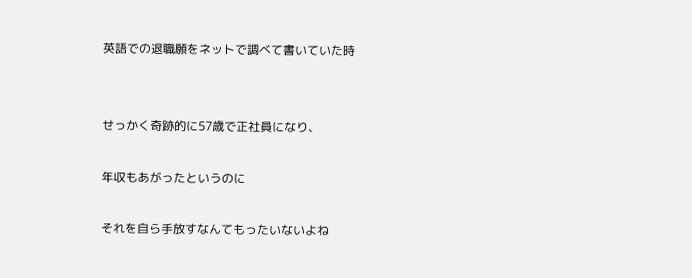英語での退職願をネットで調べて書いていた時


せっかく奇跡的に57歳で正社員になり、

年収もあがったというのに

それを自ら手放すなんてもったいないよね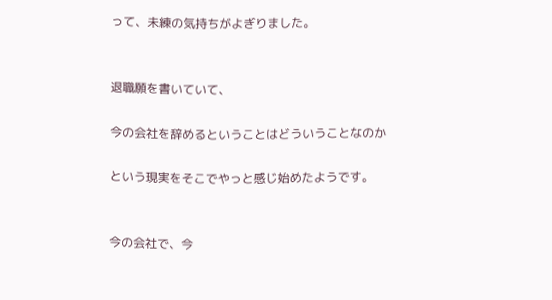って、未練の気持ちがよぎりました。


退職願を書いていて、

今の会社を辞めるということはどういうことなのか

という現実をそこでやっと感じ始めたようです。


今の会社で、今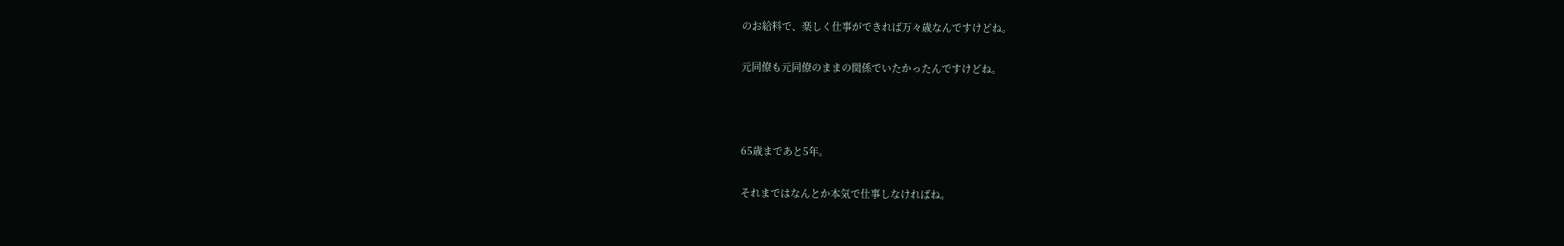のお給料で、楽しく仕事ができれば万々歳なんですけどね。

元同僚も元同僚のままの関係でいたかったんですけどね。



65歳まであと5年。

それまではなんとか本気で仕事しなければね。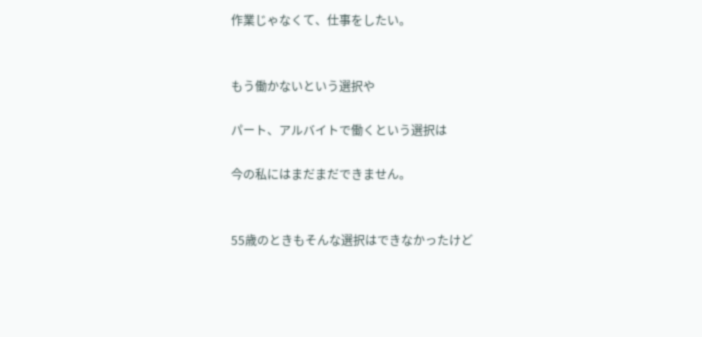作業じゃなくて、仕事をしたい。


もう働かないという選択や

パート、アルバイトで働くという選択は

今の私にはまだまだできません。


55歳のときもそんな選択はできなかったけど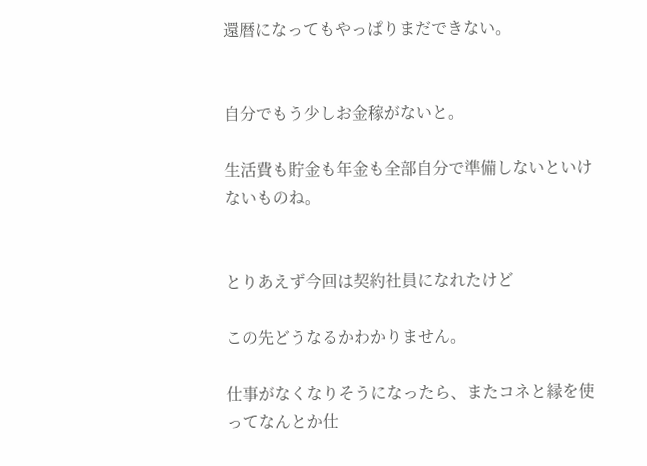還暦になってもやっぱりまだできない。


自分でもう少しお金稼がないと。

生活費も貯金も年金も全部自分で準備しないといけないものね。


とりあえず今回は契約社員になれたけど

この先どうなるかわかりません。

仕事がなくなりそうになったら、またコネと縁を使ってなんとか仕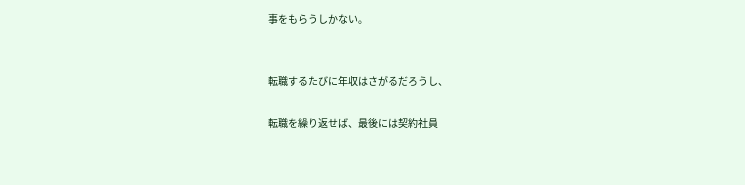事をもらうしかない。


転職するたびに年収はさがるだろうし、

転職を繰り返せば、最後には契約社員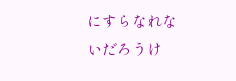にすらなれないだろうけ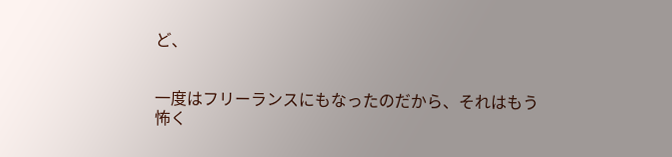ど、


一度はフリーランスにもなったのだから、それはもう怖く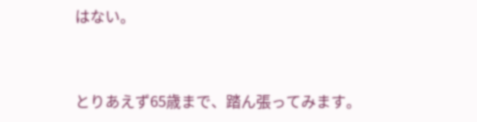はない。


とりあえず65歳まで、踏ん張ってみます。